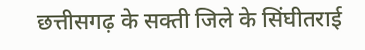छत्तीसगढ़ के सक्ती जिले के सिंघीतराई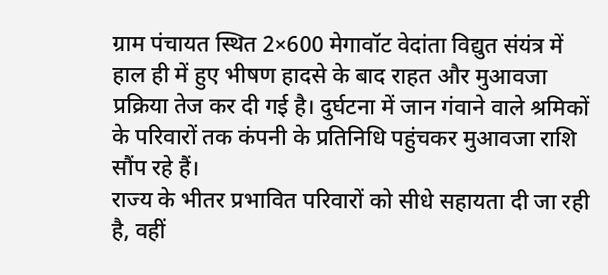ग्राम पंचायत स्थित 2×600 मेगावॉट वेदांता विद्युत संयंत्र में हाल ही में हुए भीषण हादसे के बाद राहत और मुआवजा प्रक्रिया तेज कर दी गई है। दुर्घटना में जान गंवाने वाले श्रमिकों के परिवारों तक कंपनी के प्रतिनिधि पहुंचकर मुआवजा राशि सौंप रहे हैं।
राज्य के भीतर प्रभावित परिवारों को सीधे सहायता दी जा रही है, वहीं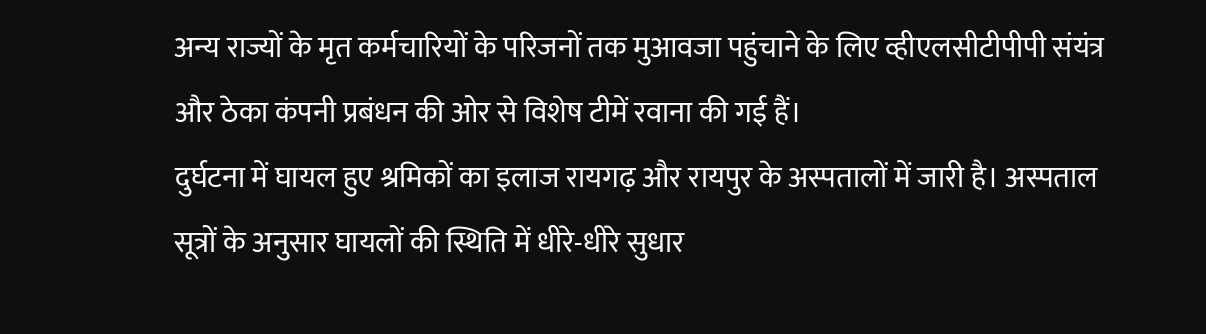अन्य राज्यों के मृत कर्मचारियों के परिजनों तक मुआवजा पहुंचाने के लिए व्हीएलसीटीपीपी संयंत्र और ठेका कंपनी प्रबंधन की ओर से विशेष टीमें रवाना की गई हैं।
दुर्घटना में घायल हुए श्रमिकों का इलाज रायगढ़ और रायपुर के अस्पतालों में जारी है। अस्पताल सूत्रों के अनुसार घायलों की स्थिति में धीरे-धीरे सुधार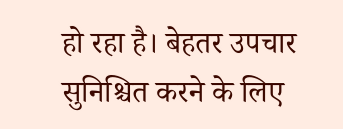हो रहा है। बेहतर उपचार सुनिश्चित करने के लिए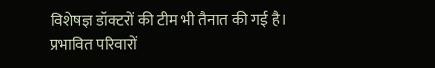विशेषज्ञ डॉक्टरों की टीम भी तैनात की गई है।
प्रभावित परिवारों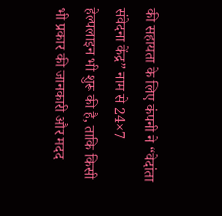की सहायता के लिए कंपनी ने “वेदांता संवेदना केंद्र” नाम से 24×7 हेल्पलाइन भी शुरू की है, ताकि किसी भी प्रकार की जानकारी और मदद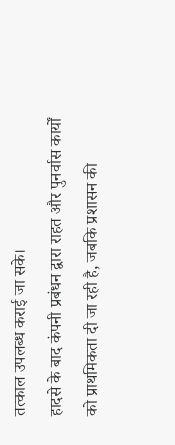तत्काल उपलब्ध कराई जा सके।
हादसे के बाद कंपनी प्रबंधन द्वारा राहत और पुनर्वास कार्यों को प्राथमिकता दी जा रही है, जबकि प्रशासन की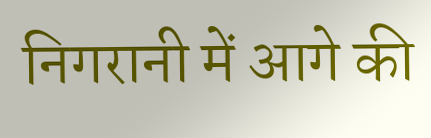निगरानी में आगे की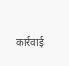कार्रवाई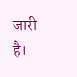जारी है।